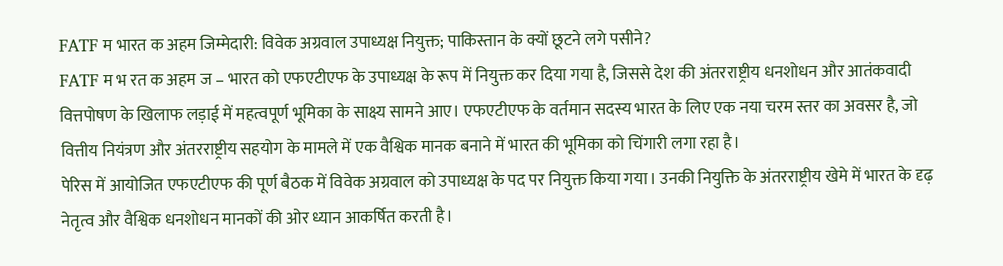FATF म भारत क अहम जिम्मेदारी: विवेक अग्रवाल उपाध्यक्ष नियुक्त; पाकिस्तान के क्यों छूटने लगे पसीने?
FATF म भ रत क अहम ज – भारत को एफएटीएफ के उपाध्यक्ष के रूप में नियुक्त कर दिया गया है, जिससे देश की अंतरराष्ट्रीय धनशोधन और आतंकवादी वित्तपोषण के खिलाफ लड़ाई में महत्वपूर्ण भूमिका के साक्ष्य सामने आए। एफएटीएफ के वर्तमान सदस्य भारत के लिए एक नया चरम स्तर का अवसर है, जो वित्तीय नियंत्रण और अंतरराष्ट्रीय सहयोग के मामले में एक वैश्विक मानक बनाने में भारत की भूमिका को चिंगारी लगा रहा है।
पेरिस में आयोजित एफएटीएफ की पूर्ण बैठक में विवेक अग्रवाल को उपाध्यक्ष के पद पर नियुक्त किया गया। उनकी नियुक्ति के अंतरराष्ट्रीय खेमे में भारत के दृढ़ नेतृत्व और वैश्विक धनशोधन मानकों की ओर ध्यान आकर्षित करती है।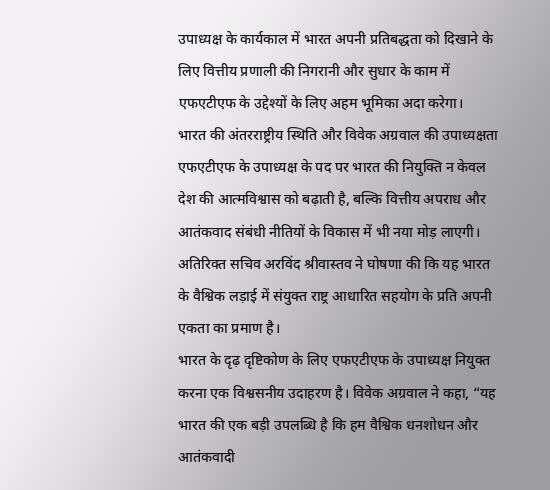उपाध्यक्ष के कार्यकाल में भारत अपनी प्रतिबद्धता को दिखाने के लिए वित्तीय प्रणाली की निगरानी और सुधार के काम में एफएटीएफ के उद्देश्यों के लिए अहम भूमिका अदा करेगा।
भारत की अंतरराष्ट्रीय स्थिति और विवेक अग्रवाल की उपाध्यक्षता
एफएटीएफ के उपाध्यक्ष के पद पर भारत की नियुक्ति न केवल देश की आत्मविश्वास को बढ़ाती है, बल्कि वित्तीय अपराध और आतंकवाद संबंधी नीतियों के विकास में भी नया मोड़ लाएगी। अतिरिक्त सचिव अरविंद श्रीवास्तव ने घोषणा की कि यह भारत के वैश्विक लड़ाई में संयुक्त राष्ट्र आधारित सहयोग के प्रति अपनी एकता का प्रमाण है।
भारत के दृढ़ दृष्टिकोण के लिए एफएटीएफ के उपाध्यक्ष नियुक्त करना एक विश्वसनीय उदाहरण है। विवेक अग्रवाल ने कहा, “यह भारत की एक बड़ी उपलब्धि है कि हम वैश्विक धनशोधन और आतंकवादी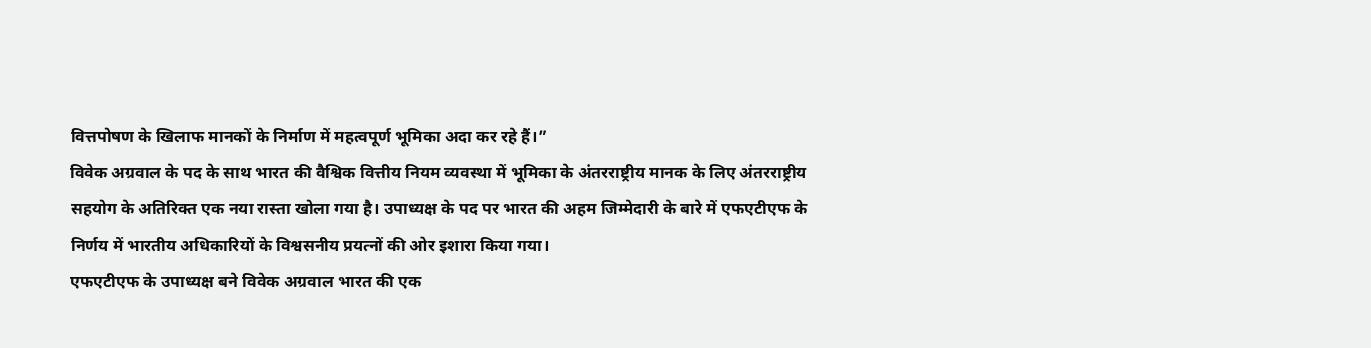वित्तपोषण के खिलाफ मानकों के निर्माण में महत्वपूर्ण भूमिका अदा कर रहे हैं।”
विवेक अग्रवाल के पद के साथ भारत की वैश्विक वित्तीय नियम व्यवस्था में भूमिका के अंतरराष्ट्रीय मानक के लिए अंतरराष्ट्रीय सहयोग के अतिरिक्त एक नया रास्ता खोला गया है। उपाध्यक्ष के पद पर भारत की अहम जिम्मेदारी के बारे में एफएटीएफ के निर्णय में भारतीय अधिकारियों के विश्वसनीय प्रयत्नों की ओर इशारा किया गया।
एफएटीएफ के उपाध्यक्ष बने विवेक अग्रवाल भारत की एक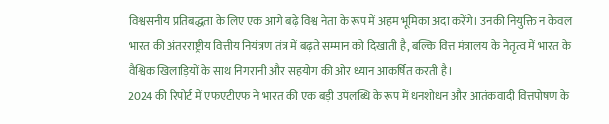विश्वसनीय प्रतिबद्धता के लिए एक आगे बढ़े विश्व नेता के रूप में अहम भूमिका अदा करेंगे। उनकी नियुक्ति न केवल भारत की अंतरराष्ट्रीय वित्तीय नियंत्रण तंत्र में बढ़ते सम्मान को दिखाती है, बल्कि वित्त मंत्रालय के नेतृत्व में भारत के वैश्विक खिलाड़ियों के साथ निगरानी और सहयोग की ओर ध्यान आकर्षित करती है।
2024 की रिपोर्ट में एफएटीएफ ने भारत की एक बड़ी उपलब्धि के रूप में धनशोधन और आतंकवादी वित्तपोषण के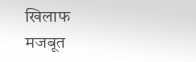खिलाफ मजबूत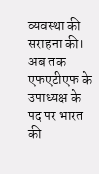व्यवस्था की सराहना की। अब तक एफएटीएफ के उपाध्यक्ष के पद पर भारत की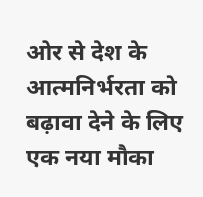ओर से देश के आत्मनिर्भरता को बढ़ावा देने के लिए एक नया मौका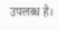उपलब्ध है।